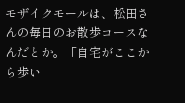モザイクモールは、松田さんの毎日のお散歩コースなんだとか。「自宅がここから歩い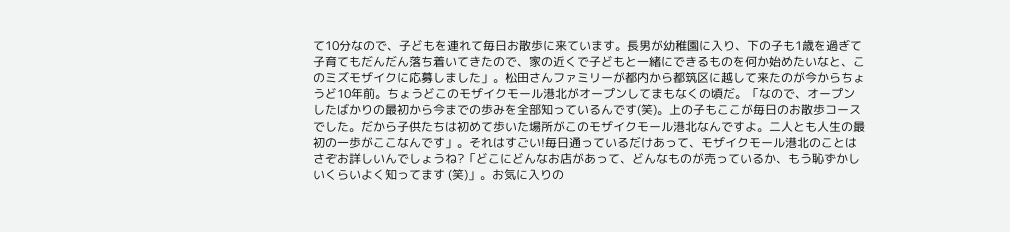て10分なので、子どもを連れて毎日お散歩に来ています。長男が幼稚園に入り、下の子も1歳を過ぎて子育てもだんだん落ち着いてきたので、家の近くで子どもと一緒にできるものを何か始めたいなと、このミズモザイクに応募しました」。松田さんファミリーが都内から都筑区に越して来たのが今からちょうど10年前。ちょうどこのモザイクモール港北がオープンしてまもなくの頃だ。「なので、オープンしたばかりの最初から今までの歩みを全部知っているんです(笑)。上の子もここが毎日のお散歩コースでした。だから子供たちは初めて歩いた場所がこのモザイクモール港北なんですよ。二人とも人生の最初の一歩がここなんです」。それはすごい!毎日通っているだけあって、モザイクモール港北のことはさぞお詳しいんでしょうね?「どこにどんなお店があって、どんなものが売っているか、もう恥ずかしいくらいよく知ってます (笑)」。お気に入りの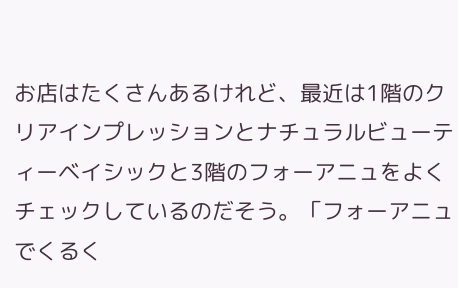お店はたくさんあるけれど、最近は1階のクリアインプレッションとナチュラルビューティーベイシックと3階のフォーアニュをよくチェックしているのだそう。「フォーアニュでくるく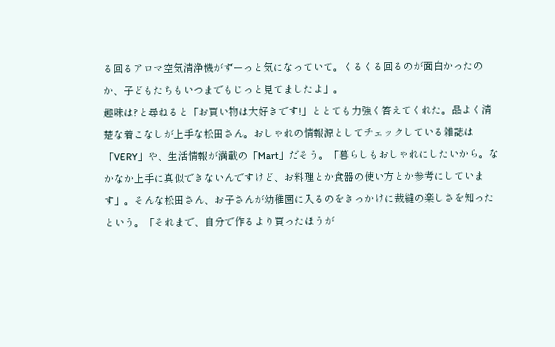る回るアロマ空気清浄機がずーっと気になっていて。くるくる回るのが面白かったのか、子どもたちもいつまでもじっと見てましたよ」。
趣味は?と尋ねると「お買い物は大好きです!」ととても力強く答えてくれた。品よく清楚な着こなしが上手な松田さん。おしゃれの情報源としてチェックしている雑誌は「VERY」や、生活情報が満載の「Mart」だそう。「暮らしもおしゃれにしたいから。なかなか上手に真似できないんですけど、お料理とか食器の使い方とか参考にしています」。そんな松田さん、お子さんが幼稚園に入るのをきっかけに裁縫の楽しさを知ったという。「それまで、自分で作るより買ったほうが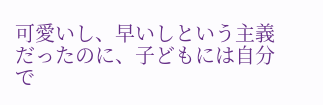可愛いし、早いしという主義だったのに、子どもには自分で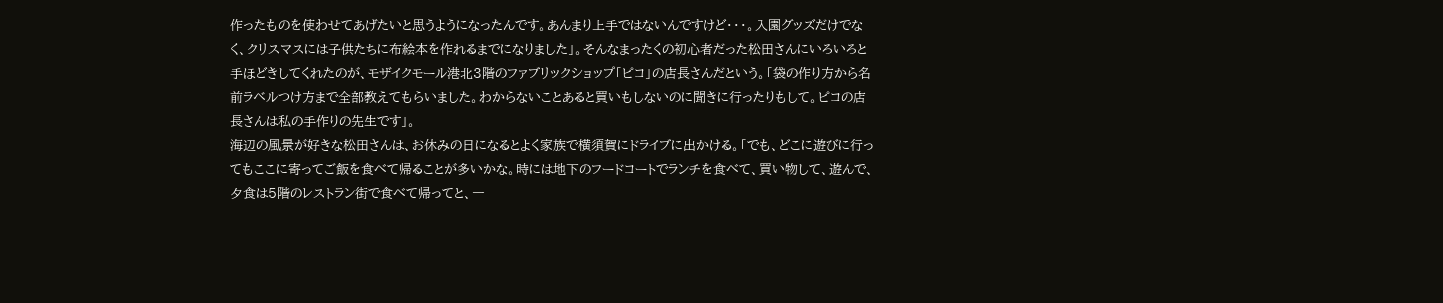作ったものを使わせてあげたいと思うようになったんです。あんまり上手ではないんですけど・・・。入園グッズだけでなく、クリスマスには子供たちに布絵本を作れるまでになりました」。そんなまったくの初心者だった松田さんにいろいろと手ほどきしてくれたのが、モザイクモール港北3階のファブリックショップ「ピコ」の店長さんだという。「袋の作り方から名前ラベルつけ方まで全部教えてもらいました。わからないことあると買いもしないのに聞きに行ったりもして。ピコの店長さんは私の手作りの先生です」。
海辺の風景が好きな松田さんは、お休みの日になるとよく家族で横須賀にドライブに出かける。「でも、どこに遊びに行ってもここに寄ってご飯を食べて帰ることが多いかな。時には地下のフードコートでランチを食べて、買い物して、遊んで、夕食は5階のレストラン街で食べて帰ってと、一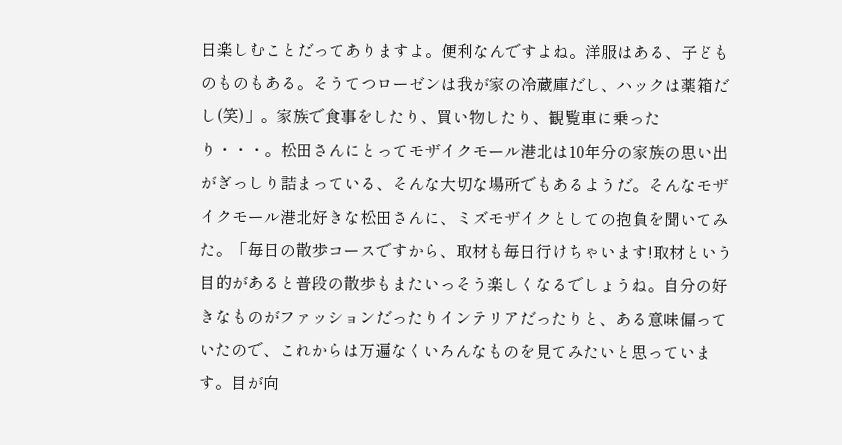日楽しむことだってありますよ。便利なんですよね。洋服はある、子どものものもある。そうてつローゼンは我が家の冷蔵庫だし、ハックは薬箱だし(笑)」。家族で食事をしたり、買い物したり、観覧車に乗ったり・・・。松田さんにとってモザイクモール港北は10年分の家族の思い出がぎっしり詰まっている、そんな大切な場所でもあるようだ。そんなモザイクモール港北好きな松田さんに、ミズモザイクとしての抱負を聞いてみた。「毎日の散歩コースですから、取材も毎日行けちゃいます!取材という目的があると普段の散歩もまたいっそう楽しくなるでしょうね。自分の好きなものがファッションだったりインテリアだったりと、ある意味偏っていたので、これからは万遍なくいろんなものを見てみたいと思っています。目が向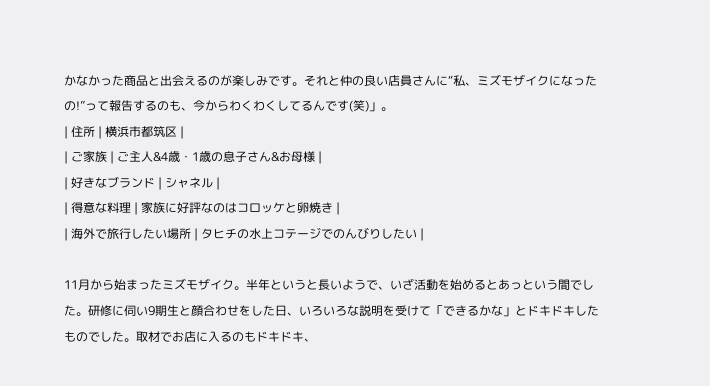かなかった商品と出会えるのが楽しみです。それと仲の良い店員さんに“私、ミズモザイクになったの!”って報告するのも、今からわくわくしてるんです(笑)」。
| 住所 | 横浜市都筑区 |
| ご家族 | ご主人&4歳・1歳の息子さん&お母様 |
| 好きなブランド | シャネル |
| 得意な料理 | 家族に好評なのはコロッケと卵焼き |
| 海外で旅行したい場所 | タヒチの水上コテージでのんびりしたい |

11月から始まったミズモザイク。半年というと長いようで、いざ活動を始めるとあっという間でした。研修に伺い9期生と顔合わせをした日、いろいろな説明を受けて「できるかな」とドキドキしたものでした。取材でお店に入るのもドキドキ、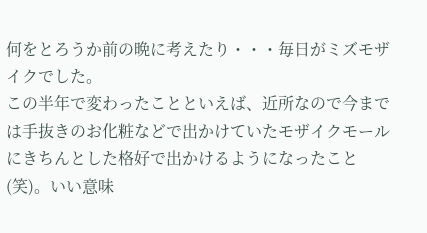何をとろうか前の晩に考えたり・・・毎日がミズモザイクでした。
この半年で変わったことといえば、近所なので今までは手抜きのお化粧などで出かけていたモザイクモールにきちんとした格好で出かけるようになったこと(笑)。いい意味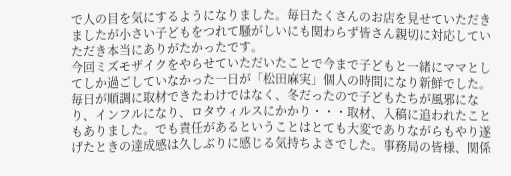で人の目を気にするようになりました。毎日たくさんのお店を見せていただきましたが小さい子どもをつれて騒がしいにも関わらず皆さん親切に対応していただき本当にありがたかったです。
今回ミズモザイクをやらせていただいたことで今まで子どもと一緒にママとしてしか過ごしていなかった一日が「松田麻実」個人の時間になり新鮮でした。毎日が順調に取材できたわけではなく、冬だったので子どもたちが風邪になり、インフルになり、ロタウィルスにかかり・・・取材、入稿に追われたこともありました。でも責任があるということはとても大変でありながらもやり遂げたときの達成感は久しぶりに感じる気持ちよさでした。事務局の皆様、関係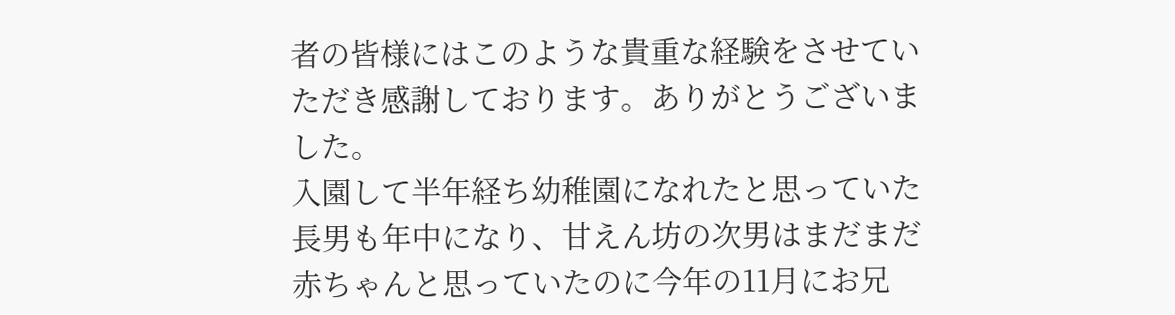者の皆様にはこのような貴重な経験をさせていただき感謝しております。ありがとうございました。
入園して半年経ち幼稚園になれたと思っていた長男も年中になり、甘えん坊の次男はまだまだ赤ちゃんと思っていたのに今年の11月にお兄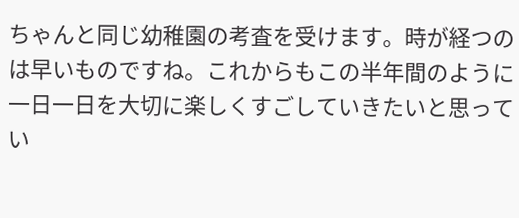ちゃんと同じ幼稚園の考査を受けます。時が経つのは早いものですね。これからもこの半年間のように一日一日を大切に楽しくすごしていきたいと思ってい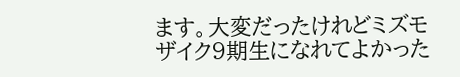ます。大変だったけれどミズモザイク9期生になれてよかった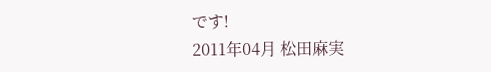です!
2011年04月 松田麻実